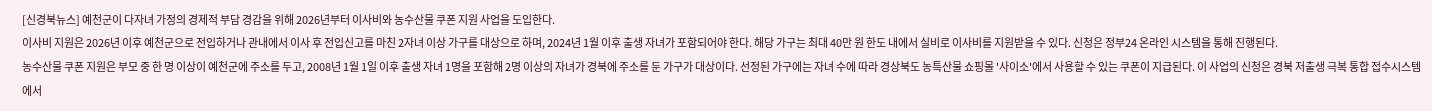[신경북뉴스] 예천군이 다자녀 가정의 경제적 부담 경감을 위해 2026년부터 이사비와 농수산물 쿠폰 지원 사업을 도입한다.
이사비 지원은 2026년 이후 예천군으로 전입하거나 관내에서 이사 후 전입신고를 마친 2자녀 이상 가구를 대상으로 하며, 2024년 1월 이후 출생 자녀가 포함되어야 한다. 해당 가구는 최대 40만 원 한도 내에서 실비로 이사비를 지원받을 수 있다. 신청은 정부24 온라인 시스템을 통해 진행된다.
농수산물 쿠폰 지원은 부모 중 한 명 이상이 예천군에 주소를 두고, 2008년 1월 1일 이후 출생 자녀 1명을 포함해 2명 이상의 자녀가 경북에 주소를 둔 가구가 대상이다. 선정된 가구에는 자녀 수에 따라 경상북도 농특산물 쇼핑몰 '사이소'에서 사용할 수 있는 쿠폰이 지급된다. 이 사업의 신청은 경북 저출생 극복 통합 접수시스템에서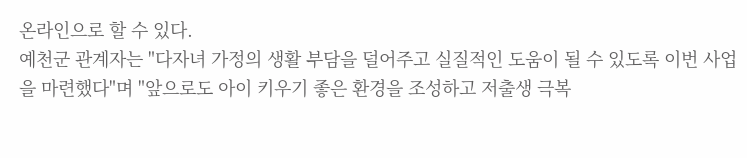온라인으로 할 수 있다.
예천군 관계자는 "다자녀 가정의 생활 부담을 덜어주고 실질적인 도움이 될 수 있도록 이번 사업을 마련했다"며 "앞으로도 아이 키우기 좋은 환경을 조성하고 저출생 극복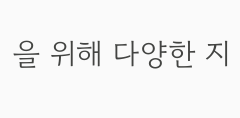을 위해 다양한 지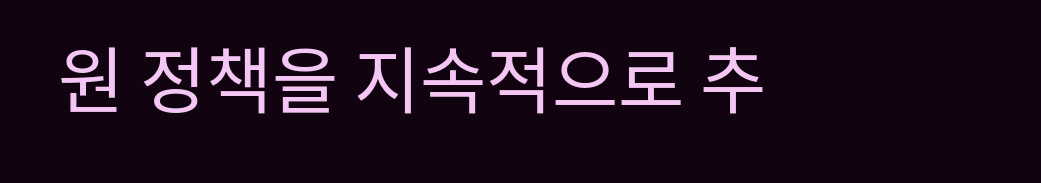원 정책을 지속적으로 추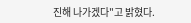진해 나가겠다"고 밝혔다.